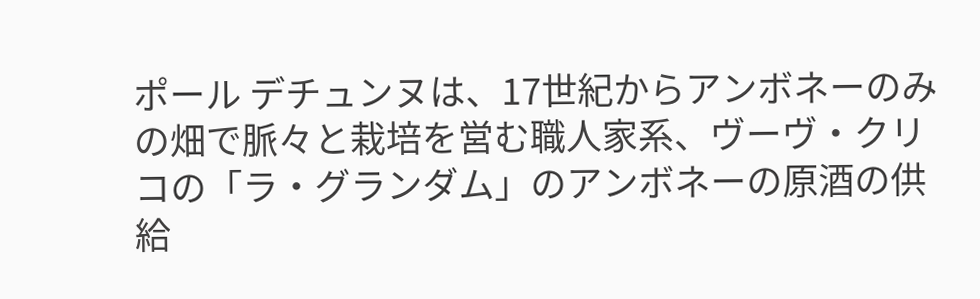ポール デチュンヌは、17世紀からアンボネーのみの畑で脈々と栽培を営む職人家系、ヴーヴ・クリコの「ラ・グランダム」のアンボネーの原酒の供給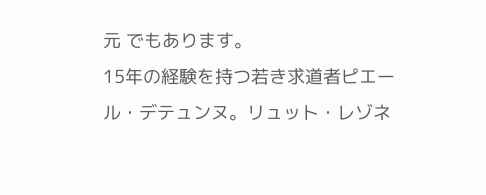元 でもあります。
15年の経験を持つ若き求道者ピエール・デテュンヌ。リュット・レゾネ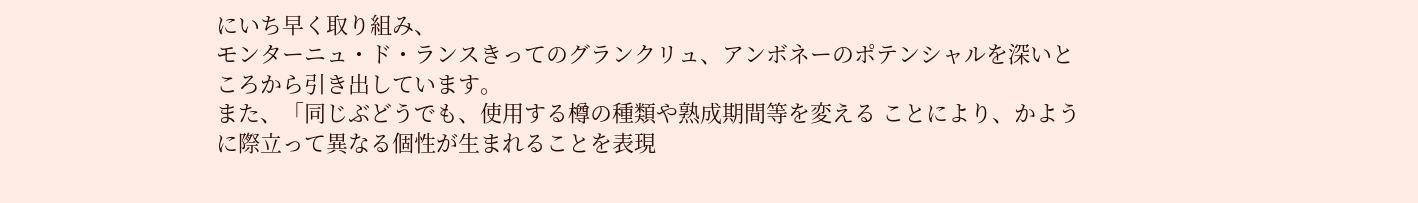にいち早く取り組み、
モンターニュ・ド・ランスきってのグランクリュ、アンボネーのポテンシャルを深いところから引き出しています。
また、「同じぶどうでも、使用する樽の種類や熟成期間等を変える ことにより、かように際立って異なる個性が生まれることを表現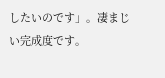したいのです」。凄まじい完成度です。